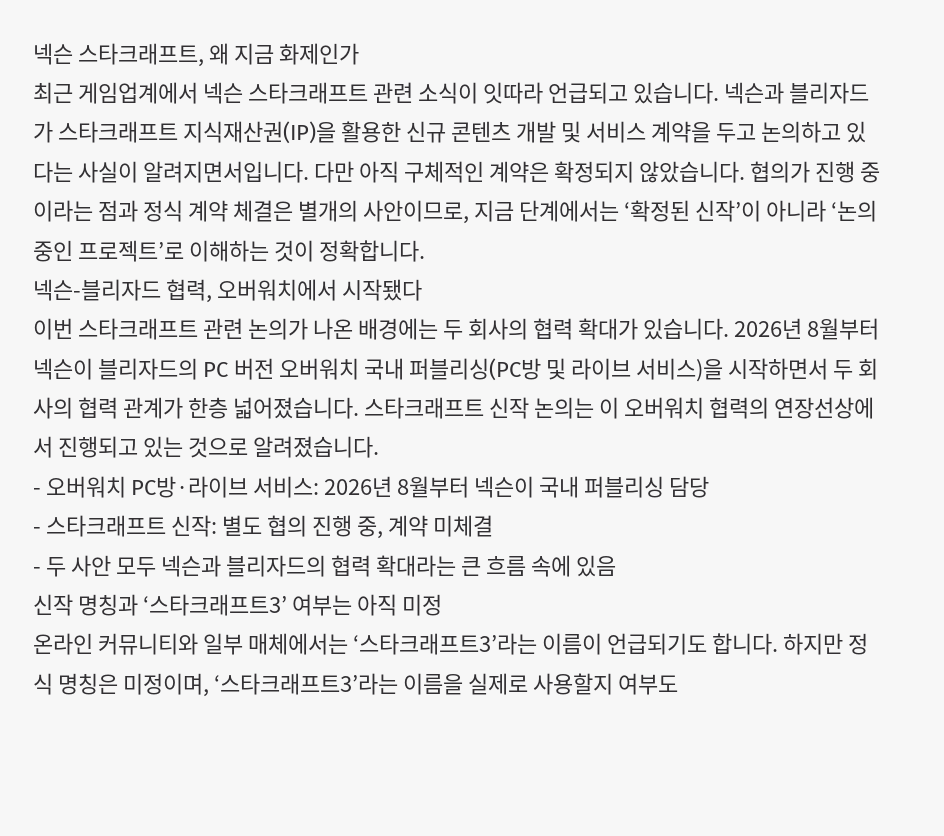넥슨 스타크래프트, 왜 지금 화제인가
최근 게임업계에서 넥슨 스타크래프트 관련 소식이 잇따라 언급되고 있습니다. 넥슨과 블리자드가 스타크래프트 지식재산권(IP)을 활용한 신규 콘텐츠 개발 및 서비스 계약을 두고 논의하고 있다는 사실이 알려지면서입니다. 다만 아직 구체적인 계약은 확정되지 않았습니다. 협의가 진행 중이라는 점과 정식 계약 체결은 별개의 사안이므로, 지금 단계에서는 ‘확정된 신작’이 아니라 ‘논의 중인 프로젝트’로 이해하는 것이 정확합니다.
넥슨-블리자드 협력, 오버워치에서 시작됐다
이번 스타크래프트 관련 논의가 나온 배경에는 두 회사의 협력 확대가 있습니다. 2026년 8월부터 넥슨이 블리자드의 PC 버전 오버워치 국내 퍼블리싱(PC방 및 라이브 서비스)을 시작하면서 두 회사의 협력 관계가 한층 넓어졌습니다. 스타크래프트 신작 논의는 이 오버워치 협력의 연장선상에서 진행되고 있는 것으로 알려졌습니다.
- 오버워치 PC방·라이브 서비스: 2026년 8월부터 넥슨이 국내 퍼블리싱 담당
- 스타크래프트 신작: 별도 협의 진행 중, 계약 미체결
- 두 사안 모두 넥슨과 블리자드의 협력 확대라는 큰 흐름 속에 있음
신작 명칭과 ‘스타크래프트3’ 여부는 아직 미정
온라인 커뮤니티와 일부 매체에서는 ‘스타크래프트3’라는 이름이 언급되기도 합니다. 하지만 정식 명칭은 미정이며, ‘스타크래프트3’라는 이름을 실제로 사용할지 여부도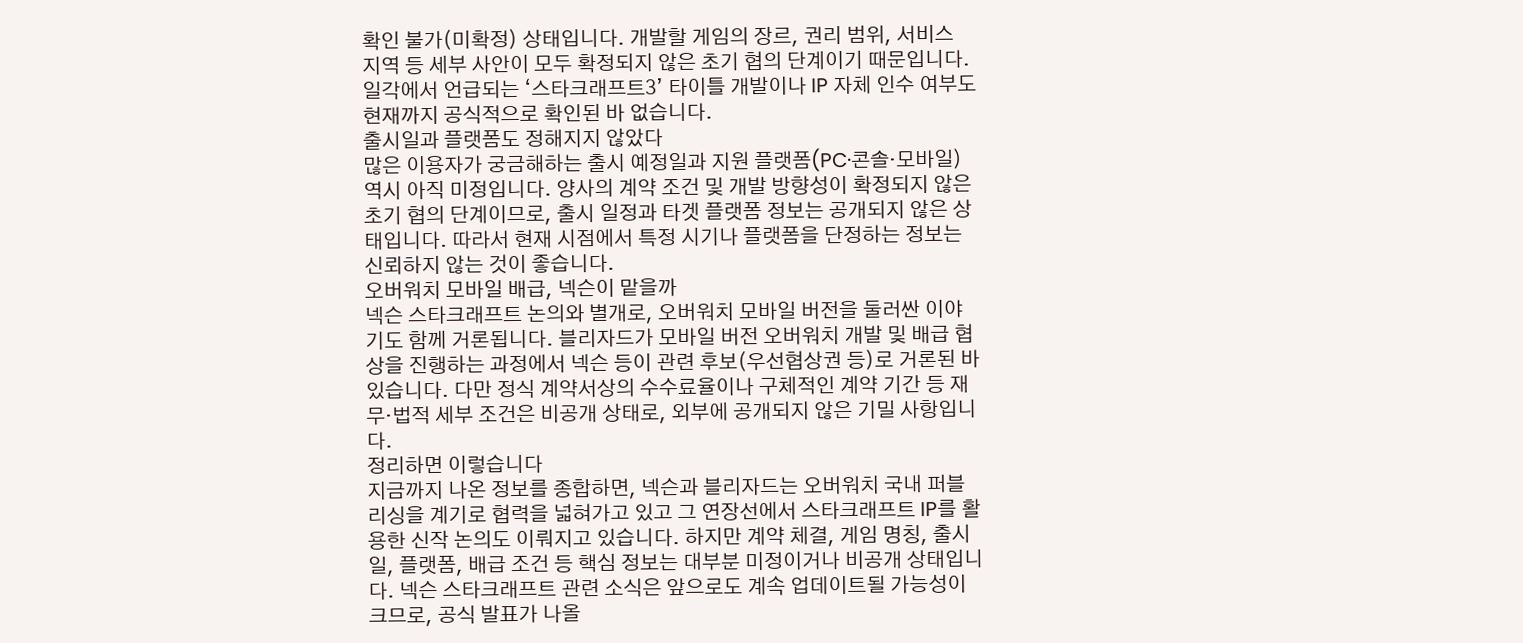확인 불가(미확정) 상태입니다. 개발할 게임의 장르, 권리 범위, 서비스 지역 등 세부 사안이 모두 확정되지 않은 초기 협의 단계이기 때문입니다. 일각에서 언급되는 ‘스타크래프트3’ 타이틀 개발이나 IP 자체 인수 여부도 현재까지 공식적으로 확인된 바 없습니다.
출시일과 플랫폼도 정해지지 않았다
많은 이용자가 궁금해하는 출시 예정일과 지원 플랫폼(PC·콘솔·모바일) 역시 아직 미정입니다. 양사의 계약 조건 및 개발 방향성이 확정되지 않은 초기 협의 단계이므로, 출시 일정과 타겟 플랫폼 정보는 공개되지 않은 상태입니다. 따라서 현재 시점에서 특정 시기나 플랫폼을 단정하는 정보는 신뢰하지 않는 것이 좋습니다.
오버워치 모바일 배급, 넥슨이 맡을까
넥슨 스타크래프트 논의와 별개로, 오버워치 모바일 버전을 둘러싼 이야기도 함께 거론됩니다. 블리자드가 모바일 버전 오버워치 개발 및 배급 협상을 진행하는 과정에서 넥슨 등이 관련 후보(우선협상권 등)로 거론된 바 있습니다. 다만 정식 계약서상의 수수료율이나 구체적인 계약 기간 등 재무·법적 세부 조건은 비공개 상태로, 외부에 공개되지 않은 기밀 사항입니다.
정리하면 이렇습니다
지금까지 나온 정보를 종합하면, 넥슨과 블리자드는 오버워치 국내 퍼블리싱을 계기로 협력을 넓혀가고 있고 그 연장선에서 스타크래프트 IP를 활용한 신작 논의도 이뤄지고 있습니다. 하지만 계약 체결, 게임 명칭, 출시일, 플랫폼, 배급 조건 등 핵심 정보는 대부분 미정이거나 비공개 상태입니다. 넥슨 스타크래프트 관련 소식은 앞으로도 계속 업데이트될 가능성이 크므로, 공식 발표가 나올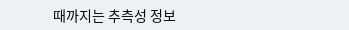때까지는 추측성 정보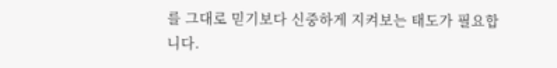를 그대로 믿기보다 신중하게 지켜보는 태도가 필요합니다.